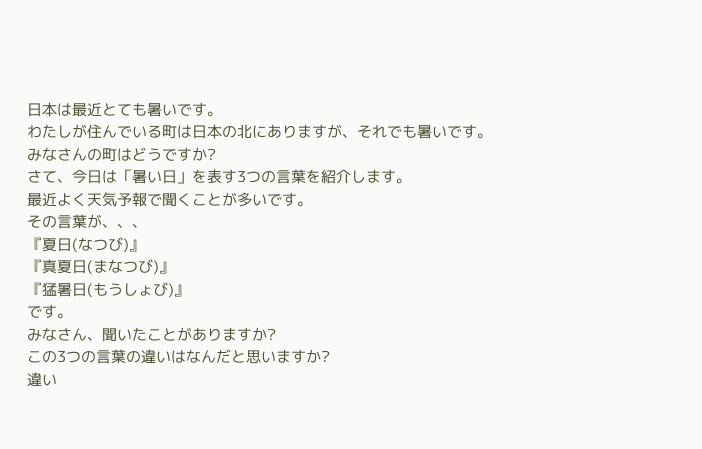日本は最近とても暑いです。
わたしが住んでいる町は日本の北にありますが、それでも暑いです。
みなさんの町はどうですか?
さて、今日は「暑い日」を表す3つの言葉を紹介します。
最近よく天気予報で聞くことが多いです。
その言葉が、、、
『夏日(なつび)』
『真夏日(まなつび)』
『猛暑日(もうしょび)』
です。
みなさん、聞いたことがありますか?
この3つの言葉の違いはなんだと思いますか?
違い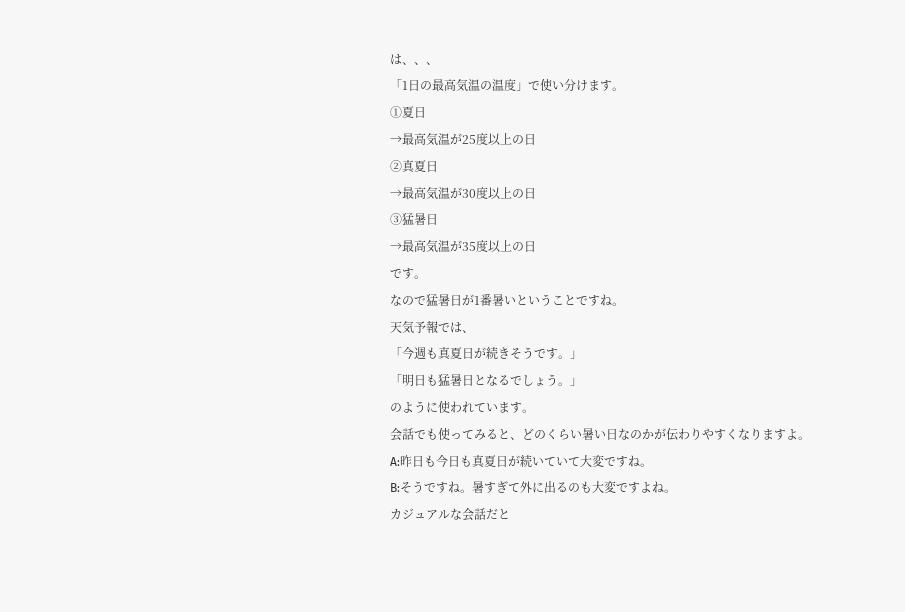は、、、
「1日の最高気温の温度」で使い分けます。
①夏日
→最高気温が25度以上の日
②真夏日
→最高気温が30度以上の日
③猛暑日
→最高気温が35度以上の日
です。
なので猛暑日が1番暑いということですね。
天気予報では、
「今週も真夏日が続きそうです。」
「明日も猛暑日となるでしょう。」
のように使われています。
会話でも使ってみると、どのくらい暑い日なのかが伝わりやすくなりますよ。
A:昨日も今日も真夏日が続いていて大変ですね。
B:そうですね。暑すぎて外に出るのも大変ですよね。
カジュアルな会話だと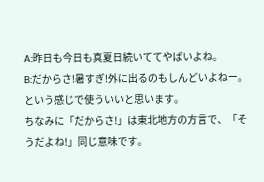A:昨日も今日も真夏日続いててやばいよね。
B:だからさ!暑すぎ!外に出るのもしんどいよねー。
という感じで使ういいと思います。
ちなみに「だからさ!」は東北地方の方言で、「そうだよね!」同じ意味です。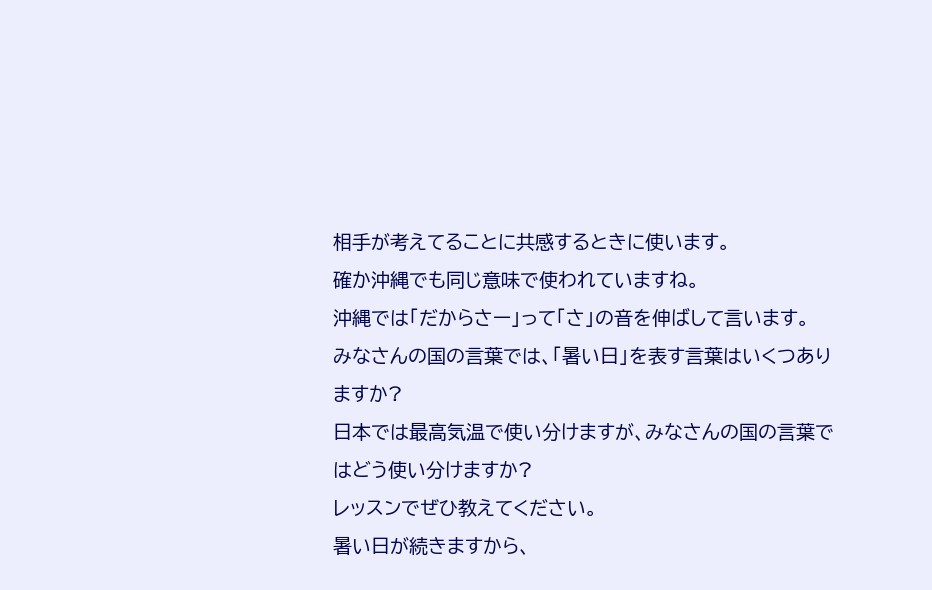相手が考えてることに共感するときに使います。
確か沖縄でも同じ意味で使われていますね。
沖縄では「だからさー」って「さ」の音を伸ばして言います。
みなさんの国の言葉では、「暑い日」を表す言葉はいくつありますか?
日本では最高気温で使い分けますが、みなさんの国の言葉ではどう使い分けますか?
レッスンでぜひ教えてください。
暑い日が続きますから、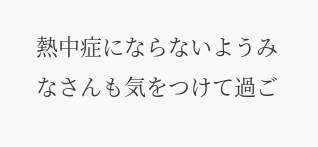熱中症にならないようみなさんも気をつけて過ご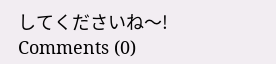してくださいね〜!
Comments (0)